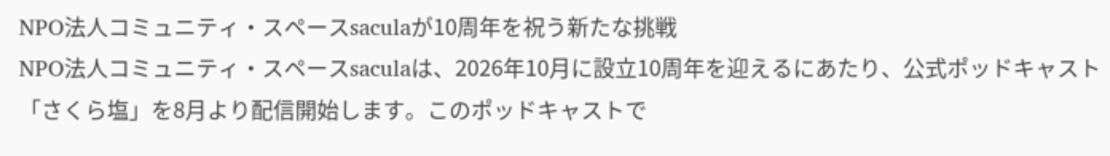NPO法人コミュニティ・スペースsaculaが10周年を祝う新たな挑戦
NPO法人コミュニティ・スペースsaculaは、2026年10月に設立10周年を迎えるにあたり、公式ポッドキャスト「さくら塩」を8月より配信開始します。このポッドキャストで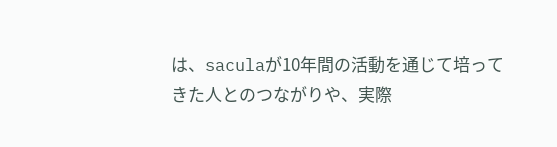は、saculaが10年間の活動を通じて培ってきた人とのつながりや、実際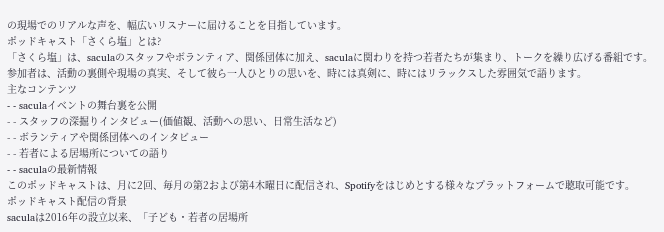の現場でのリアルな声を、幅広いリスナーに届けることを目指しています。
ポッドキャスト「さくら塩」とは?
「さくら塩」は、saculaのスタッフやボランティア、関係団体に加え、saculaに関わりを持つ若者たちが集まり、トークを繰り広げる番組です。参加者は、活動の裏側や現場の真実、そして彼ら一人ひとりの思いを、時には真剣に、時にはリラックスした雰囲気で語ります。
主なコンテンツ
- - saculaイベントの舞台裏を公開
- - スタッフの深掘りインタビュー(価値観、活動への思い、日常生活など)
- - ボランティアや関係団体へのインタビュー
- - 若者による居場所についての語り
- - saculaの最新情報
このポッドキャストは、月に2回、毎月の第2および第4木曜日に配信され、Spotifyをはじめとする様々なプラットフォームで聴取可能です。
ポッドキャスト配信の背景
saculaは2016年の設立以来、「子ども・若者の居場所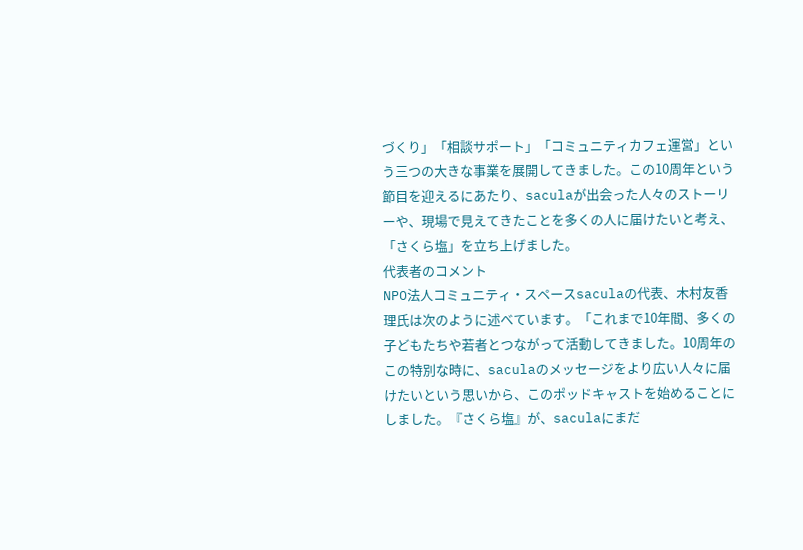づくり」「相談サポート」「コミュニティカフェ運営」という三つの大きな事業を展開してきました。この10周年という節目を迎えるにあたり、saculaが出会った人々のストーリーや、現場で見えてきたことを多くの人に届けたいと考え、「さくら塩」を立ち上げました。
代表者のコメント
NPO法人コミュニティ・スペースsaculaの代表、木村友香理氏は次のように述べています。「これまで10年間、多くの子どもたちや若者とつながって活動してきました。10周年のこの特別な時に、saculaのメッセージをより広い人々に届けたいという思いから、このポッドキャストを始めることにしました。『さくら塩』が、saculaにまだ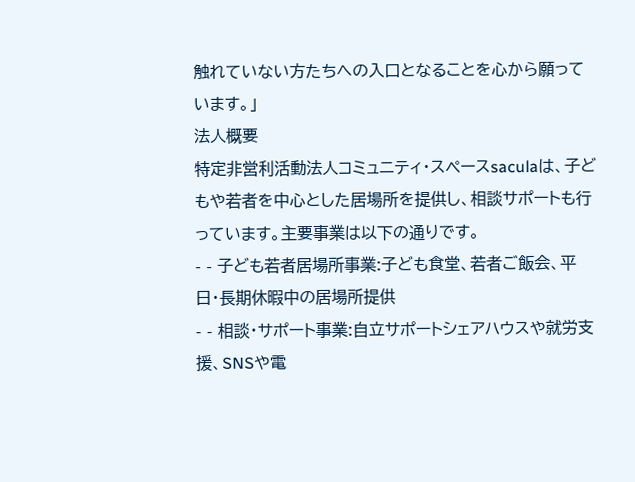触れていない方たちへの入口となることを心から願っています。」
法人概要
特定非営利活動法人コミュニティ・スペースsaculaは、子どもや若者を中心とした居場所を提供し、相談サポートも行っています。主要事業は以下の通りです。
- - 子ども若者居場所事業:子ども食堂、若者ご飯会、平日・長期休暇中の居場所提供
- - 相談・サポート事業:自立サポートシェアハウスや就労支援、SNSや電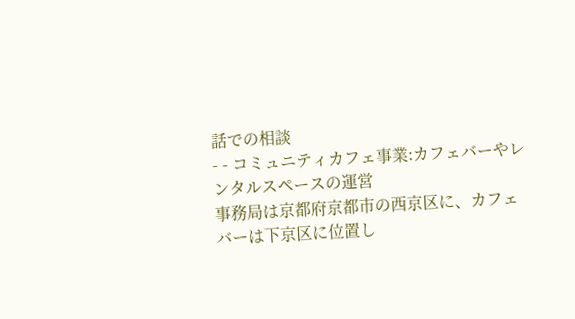話での相談
- - コミュニティカフェ事業:カフェバーやレンタルスペースの運営
事務局は京都府京都市の西京区に、カフェバーは下京区に位置し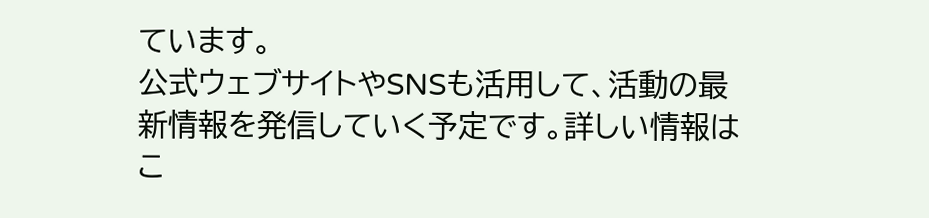ています。
公式ウェブサイトやSNSも活用して、活動の最新情報を発信していく予定です。詳しい情報は
こ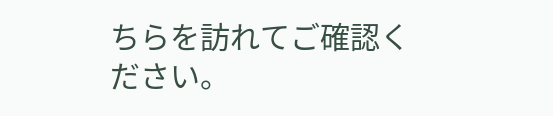ちらを訪れてご確認ください。